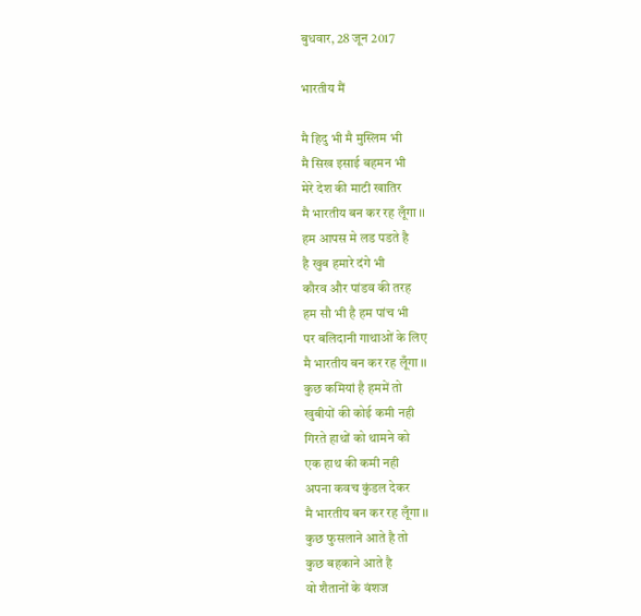बुधवार, 28 जून 2017

भारतीय मैं

मै हिदु भी मै मुस्लिम भी
मै सिख इसाई बहमन भी
मेरे देश की माटी खातिर
मै भारतीय बन कर रह लूँगा ।।
हम आपस मे लड पडते है
है खुब हमारे दंगे भी
कौरव और पांडव की तरह
हम सौ भी है हम पांच भी
पर बलिदानी गाथाओं के लिए
मै भारतीय बन कर रह लूँगा ।।
कुछ कमियां है हममें तो
खुबीयों की कोई कमी नही
गिरते हाथों को थामने को
एक हाथ की कमी नही
अपना कवच कुंडल देकर
मै भारतीय बन कर रह लूँगा ।।
कुछ फुसलाने आते है तो
कुछ बहकाने आते है
वो शैतानों के वंशज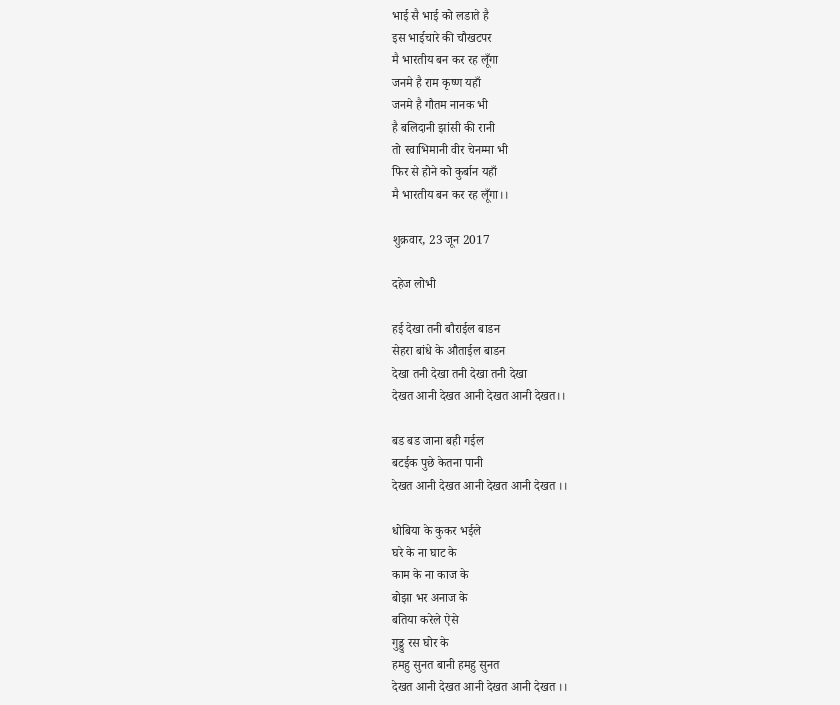भाई सै भाई को लडाते है
इस भाईचारे की चौखटपर
मै भारतीय बन कर रह लूँगा
जनमे है राम कृष्ण यहाँ
जनमे है गौतम नानक भी
है बलिदानी झांसी की रानी
तो स्वाभिमानी वीर चेनम्मा भी
फिर से होने को कुर्बान यहाँ
मै भारतीय बन कर रह लूँगा।।

शुक्रवार, 23 जून 2017

दहेज लोभी

हई देखा तनी बौराईल बाडन
सेहरा बांधे के औताईल बाडन
देखा तनी देखा तनी देखा तनी देखा
देखत आनी देखत आनी देखत आनी देखत।।

बड बड जाना बही गईल
बटईक पुछे केतना पानी
देखत आनी देखत आनी देखत आनी देखत ।।

धोबिया के कुकर भईले
घरे के ना घाट के
काम के ना काज के
बोझा भर अनाज के
बतिया करेले ऐसे
गुड्डु रस घोर के
हमहु सुनत बानी हमहु सुनत
देखत आनी देखत आनी देखत आनी देखत ।।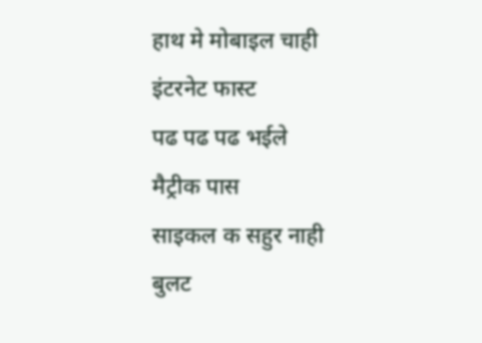हाथ मे मोबाइल चाही
इंटरनेट फास्ट
पढ पढ पढ भईले
मैट्रीक पास
साइकल क सहुर नाही
बुलट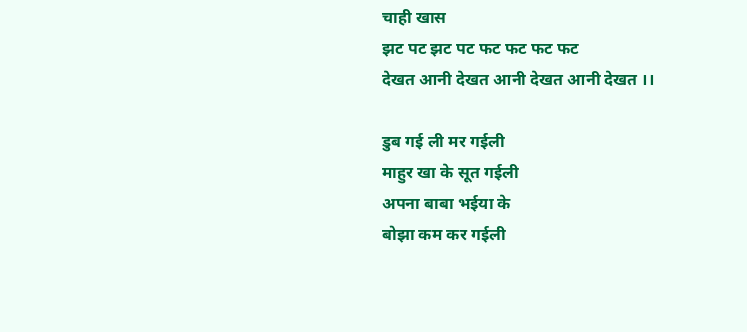चाही खास
झट पट झट पट फट फट फट फट
देखत आनी देखत आनी देखत आनी देखत ।।

डुब गई ली मर गईली
माहुर खा के सूत गईली
अपना बाबा भईया के
बोझा कम कर गईली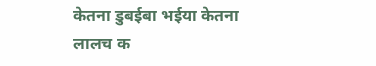केतना डुबईबा भईया केतना
लालच क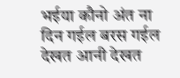भईया कौनो अंत ना
दिन गईल बरस गईल
देखत आनी देखत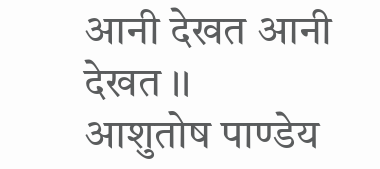आनी देखत आनी देखत ।।
आशुतोष पाण्डेय